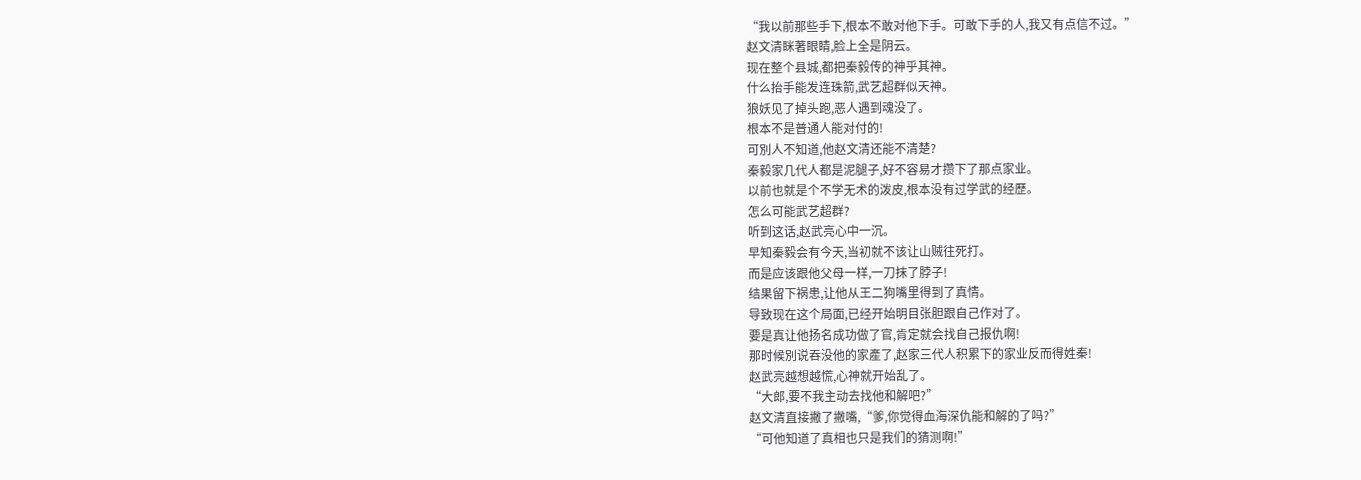“我以前那些手下,根本不敢对他下手。可敢下手的人,我又有点信不过。”
赵文清眯著眼睛,脸上全是阴云。
现在整个县城,都把秦毅传的神乎其神。
什么抬手能发连珠箭,武艺超群似天神。
狼妖见了掉头跑,恶人遇到魂没了。
根本不是普通人能对付的!
可別人不知道,他赵文清还能不清楚?
秦毅家几代人都是泥腿子,好不容易才攒下了那点家业。
以前也就是个不学无术的泼皮,根本没有过学武的经歷。
怎么可能武艺超群?
听到这话,赵武亮心中一沉。
早知秦毅会有今天,当初就不该让山贼往死打。
而是应该跟他父母一样,一刀抹了脖子!
结果留下祸患,让他从王二狗嘴里得到了真情。
导致现在这个局面,已经开始明目张胆跟自己作对了。
要是真让他扬名成功做了官,肯定就会找自己报仇啊!
那时候別说吞没他的家產了,赵家三代人积累下的家业反而得姓秦!
赵武亮越想越慌,心神就开始乱了。
“大郎,要不我主动去找他和解吧?”
赵文清直接撇了撇嘴,“爹,你觉得血海深仇能和解的了吗?”
“可他知道了真相也只是我们的猜测啊!”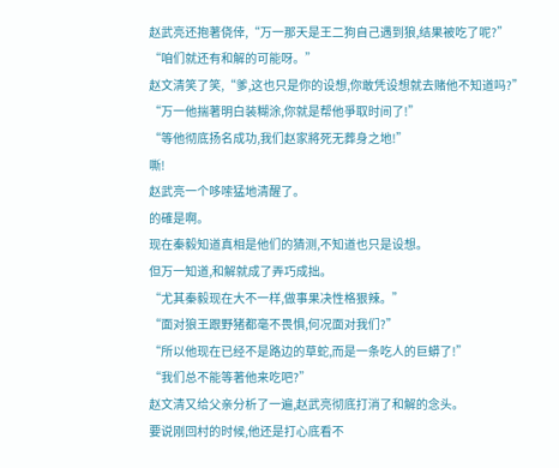赵武亮还抱著侥倖,“万一那天是王二狗自己遇到狼,结果被吃了呢?”
“咱们就还有和解的可能呀。”
赵文清笑了笑,“爹,这也只是你的设想,你敢凭设想就去赌他不知道吗?”
“万一他揣著明白装糊涂,你就是帮他爭取时间了!”
“等他彻底扬名成功,我们赵家將死无葬身之地!”
嘶!
赵武亮一个哆嗦猛地清醒了。
的確是啊。
现在秦毅知道真相是他们的猜测,不知道也只是设想。
但万一知道,和解就成了弄巧成拙。
“尤其秦毅现在大不一样,做事果决性格狠辣。”
“面对狼王跟野猪都毫不畏惧,何况面对我们?”
“所以他现在已经不是路边的草蛇,而是一条吃人的巨蟒了!”
“我们总不能等著他来吃吧?”
赵文清又给父亲分析了一遍,赵武亮彻底打消了和解的念头。
要说刚回村的时候,他还是打心底看不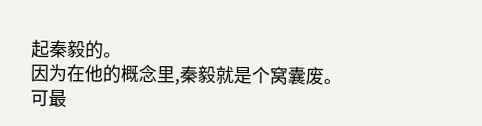起秦毅的。
因为在他的概念里,秦毅就是个窝囊废。
可最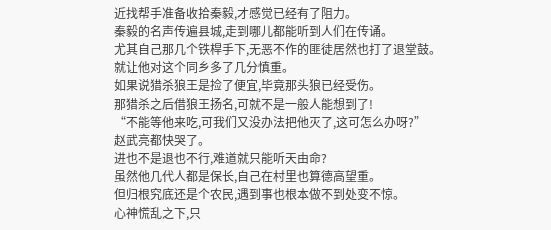近找帮手准备收拾秦毅,才感觉已经有了阻力。
秦毅的名声传遍县城,走到哪儿都能听到人们在传诵。
尤其自己那几个铁桿手下,无恶不作的匪徒居然也打了退堂鼓。
就让他对这个同乡多了几分慎重。
如果说猎杀狼王是捡了便宜,毕竟那头狼已经受伤。
那猎杀之后借狼王扬名,可就不是一般人能想到了!
“不能等他来吃,可我们又没办法把他灭了,这可怎么办呀?”
赵武亮都快哭了。
进也不是退也不行,难道就只能听天由命?
虽然他几代人都是保长,自己在村里也算德高望重。
但归根究底还是个农民,遇到事也根本做不到处变不惊。
心神慌乱之下,只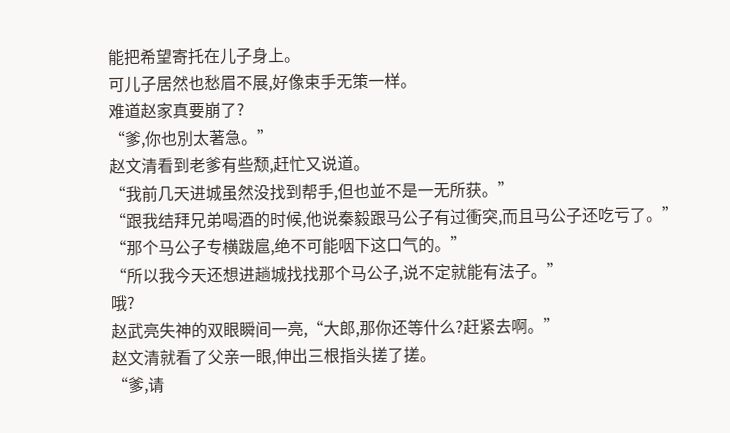能把希望寄托在儿子身上。
可儿子居然也愁眉不展,好像束手无策一样。
难道赵家真要崩了?
“爹,你也別太著急。”
赵文清看到老爹有些颓,赶忙又说道。
“我前几天进城虽然没找到帮手,但也並不是一无所获。”
“跟我结拜兄弟喝酒的时候,他说秦毅跟马公子有过衝突,而且马公子还吃亏了。”
“那个马公子专横跋扈,绝不可能咽下这口气的。”
“所以我今天还想进趟城找找那个马公子,说不定就能有法子。”
哦?
赵武亮失神的双眼瞬间一亮,“大郎,那你还等什么?赶紧去啊。”
赵文清就看了父亲一眼,伸出三根指头搓了搓。
“爹,请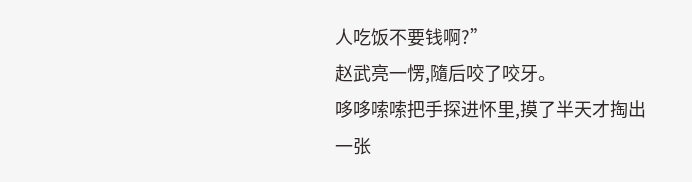人吃饭不要钱啊?”
赵武亮一愣,隨后咬了咬牙。
哆哆嗦嗦把手探进怀里,摸了半天才掏出一张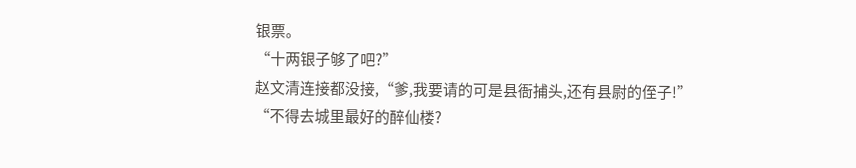银票。
“十两银子够了吧?”
赵文清连接都没接,“爹,我要请的可是县衙捕头,还有县尉的侄子!”
“不得去城里最好的醉仙楼?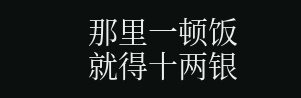那里一顿饭就得十两银